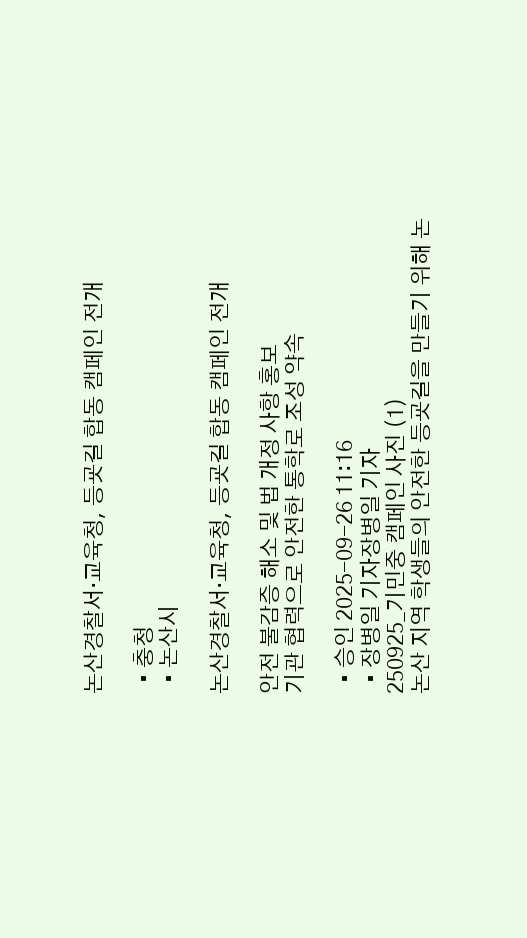논산경찰서·교육청, 등굣길 합동 캠페인 전개

  • 충청
  • 논산시

논산경찰서·교육청, 등굣길 합동 캠페인 전개

안전 불감증 해소 및 법 개정 사항 홍보
기관 협력으로 안전한 통학로 조성 약속

  • 승인 2025-09-26 11:16
  • 장병일 기자장병일 기자
250925_기민중 캠페인 사진 (1)
논산 지역 학생들의 안전한 등굣길을 만들기 위해 논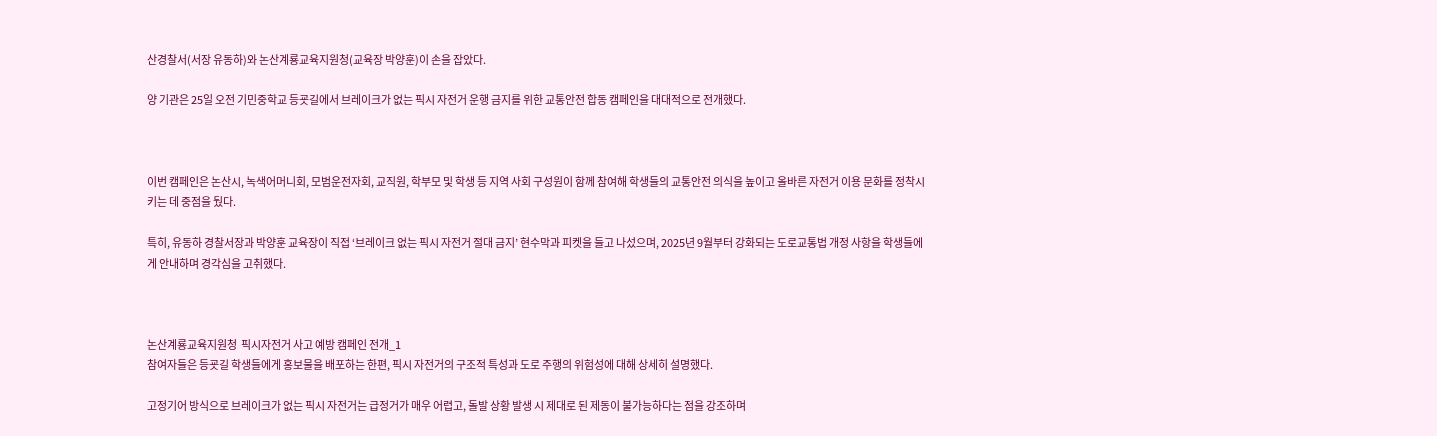산경찰서(서장 유동하)와 논산계룡교육지원청(교육장 박양훈)이 손을 잡았다.

양 기관은 25일 오전 기민중학교 등굣길에서 브레이크가 없는 픽시 자전거 운행 금지를 위한 교통안전 합동 캠페인을 대대적으로 전개했다.



이번 캠페인은 논산시, 녹색어머니회, 모범운전자회, 교직원, 학부모 및 학생 등 지역 사회 구성원이 함께 참여해 학생들의 교통안전 의식을 높이고 올바른 자전거 이용 문화를 정착시키는 데 중점을 뒀다.

특히, 유동하 경찰서장과 박양훈 교육장이 직접 ‘브레이크 없는 픽시 자전거 절대 금지’ 현수막과 피켓을 들고 나섰으며, 2025년 9월부터 강화되는 도로교통법 개정 사항을 학생들에게 안내하며 경각심을 고취했다.



논산계룡교육지원청  픽시자전거 사고 예방 캠페인 전개_1
참여자들은 등굣길 학생들에게 홍보물을 배포하는 한편, 픽시 자전거의 구조적 특성과 도로 주행의 위험성에 대해 상세히 설명했다.

고정기어 방식으로 브레이크가 없는 픽시 자전거는 급정거가 매우 어렵고, 돌발 상황 발생 시 제대로 된 제동이 불가능하다는 점을 강조하며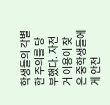학생들의 각별한 주의를 당부했다. 자전거 이용이 잦은 중학생들에게 안전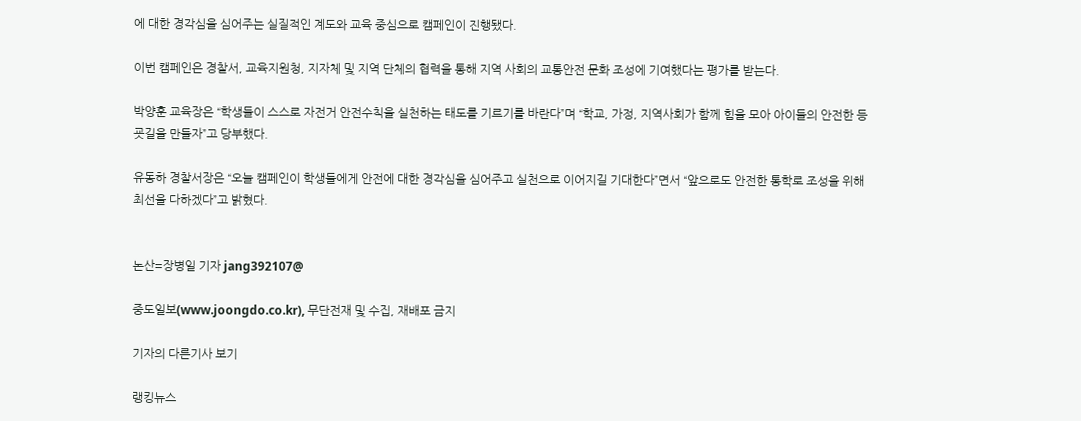에 대한 경각심을 심어주는 실질적인 계도와 교육 중심으로 캠페인이 진행됐다.

이번 캠페인은 경찰서, 교육지원청, 지자체 및 지역 단체의 협력을 통해 지역 사회의 교통안전 문화 조성에 기여했다는 평가를 받는다.

박양훈 교육장은 “학생들이 스스로 자전거 안전수칙을 실천하는 태도를 기르기를 바란다”며 “학교, 가정, 지역사회가 함께 힘을 모아 아이들의 안전한 등굣길을 만들자”고 당부했다.

유동하 경찰서장은 “오늘 캠페인이 학생들에게 안전에 대한 경각심을 심어주고 실천으로 이어지길 기대한다”면서 “앞으로도 안전한 통학로 조성을 위해 최선을 다하겠다”고 밝혔다.


논산=장병일 기자 jang392107@

중도일보(www.joongdo.co.kr), 무단전재 및 수집, 재배포 금지

기자의 다른기사 보기

랭킹뉴스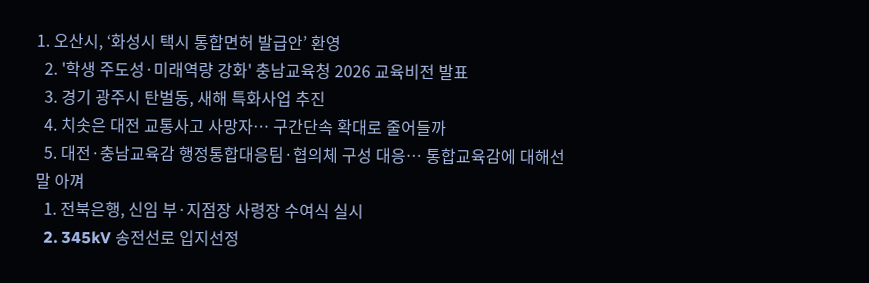1. 오산시, ‘화성시 택시 통합면허 발급안’ 환영
  2. '학생 주도성·미래역량 강화' 충남교육청 2026 교육비전 발표
  3. 경기 광주시 탄벌동, 새해 특화사업 추진
  4. 치솟은 대전 교통사고 사망자… 구간단속 확대로 줄어들까
  5. 대전·충남교육감 행정통합대응팀·협의체 구성 대응… 통합교육감에 대해선 말 아껴
  1. 전북은행, 신임 부·지점장 사령장 수여식 실시
  2. 345kV 송전선로 입지선정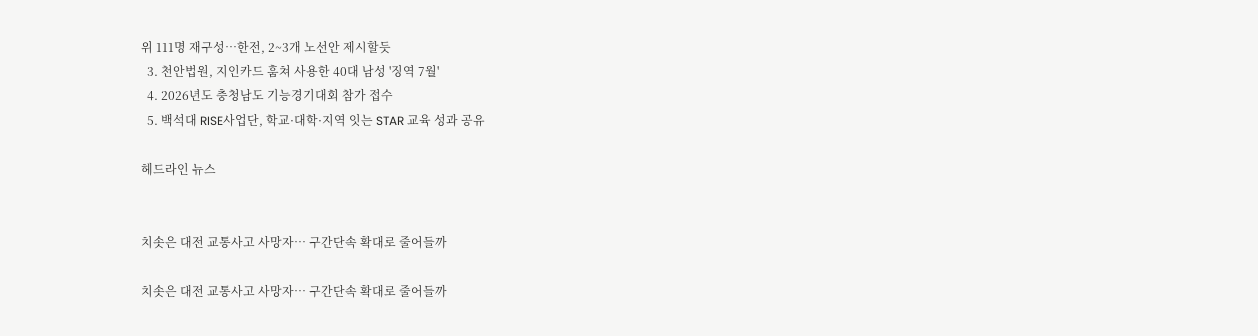위 111명 재구성…한전, 2~3개 노선안 제시할듯
  3. 천안법원, 지인카드 훔쳐 사용한 40대 남성 '징역 7월'
  4. 2026년도 충청남도 기능경기대회 참가 접수
  5. 백석대 RISE사업단, 학교·대학·지역 잇는 STAR 교육 성과 공유

헤드라인 뉴스


치솟은 대전 교통사고 사망자… 구간단속 확대로 줄어들까

치솟은 대전 교통사고 사망자… 구간단속 확대로 줄어들까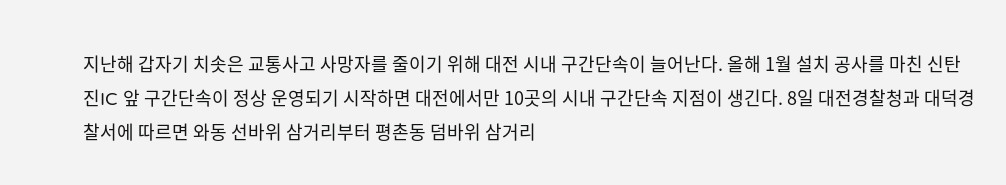지난해 갑자기 치솟은 교통사고 사망자를 줄이기 위해 대전 시내 구간단속이 늘어난다. 올해 1월 설치 공사를 마친 신탄진IC 앞 구간단속이 정상 운영되기 시작하면 대전에서만 10곳의 시내 구간단속 지점이 생긴다. 8일 대전경찰청과 대덕경찰서에 따르면 와동 선바위 삼거리부터 평촌동 덤바위 삼거리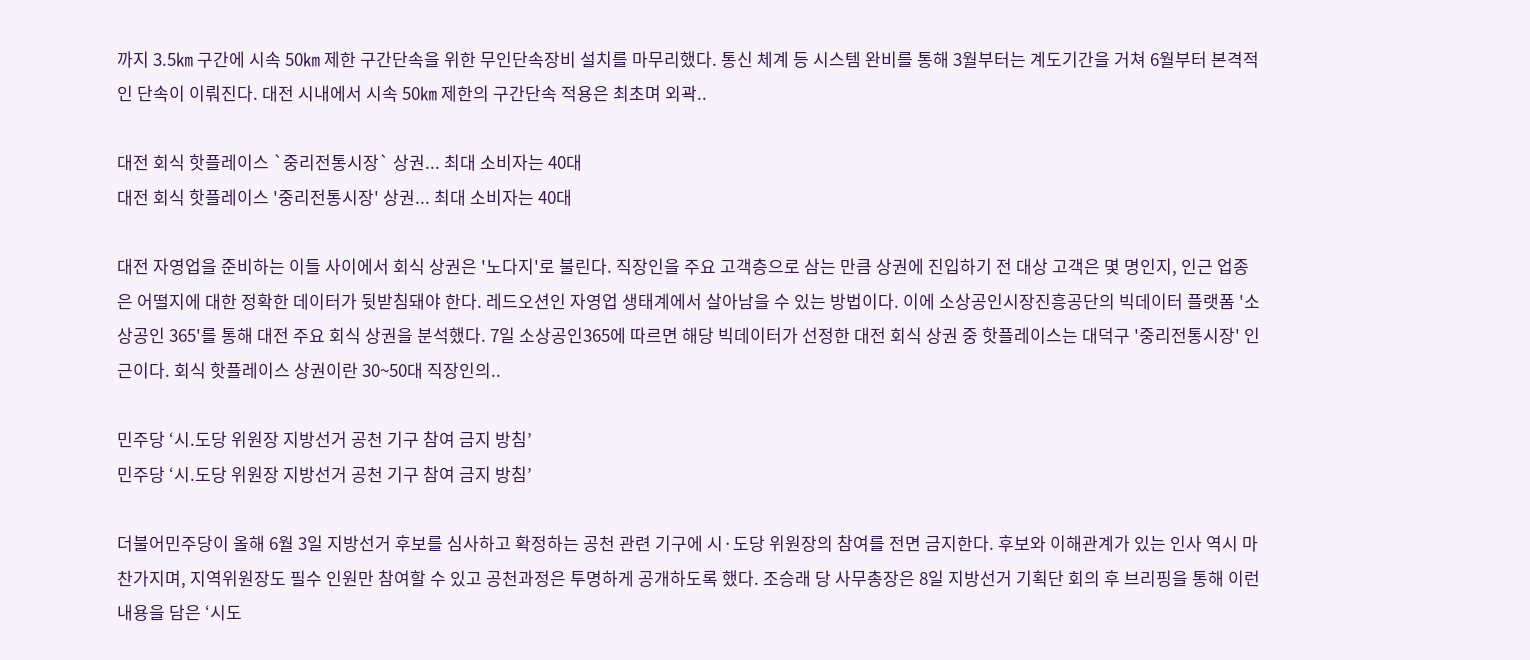까지 3.5㎞ 구간에 시속 50㎞ 제한 구간단속을 위한 무인단속장비 설치를 마무리했다. 통신 체계 등 시스템 완비를 통해 3월부터는 계도기간을 거쳐 6월부터 본격적인 단속이 이뤄진다. 대전 시내에서 시속 50㎞ 제한의 구간단속 적용은 최초며 외곽..

대전 회식 핫플레이스 `중리전통시장` 상권... 최대 소비자는 40대
대전 회식 핫플레이스 '중리전통시장' 상권... 최대 소비자는 40대

대전 자영업을 준비하는 이들 사이에서 회식 상권은 '노다지'로 불린다. 직장인을 주요 고객층으로 삼는 만큼 상권에 진입하기 전 대상 고객은 몇 명인지, 인근 업종은 어떨지에 대한 정확한 데이터가 뒷받침돼야 한다. 레드오션인 자영업 생태계에서 살아남을 수 있는 방법이다. 이에 소상공인시장진흥공단의 빅데이터 플랫폼 '소상공인 365'를 통해 대전 주요 회식 상권을 분석했다. 7일 소상공인365에 따르면 해당 빅데이터가 선정한 대전 회식 상권 중 핫플레이스는 대덕구 '중리전통시장' 인근이다. 회식 핫플레이스 상권이란 30~50대 직장인의..

민주당 ‘시.도당 위원장 지방선거 공천 기구 참여 금지 방침’
민주당 ‘시.도당 위원장 지방선거 공천 기구 참여 금지 방침’

더불어민주당이 올해 6월 3일 지방선거 후보를 심사하고 확정하는 공천 관련 기구에 시·도당 위원장의 참여를 전면 금지한다. 후보와 이해관계가 있는 인사 역시 마찬가지며, 지역위원장도 필수 인원만 참여할 수 있고 공천과정은 투명하게 공개하도록 했다. 조승래 당 사무총장은 8일 지방선거 기획단 회의 후 브리핑을 통해 이런 내용을 담은 ‘시도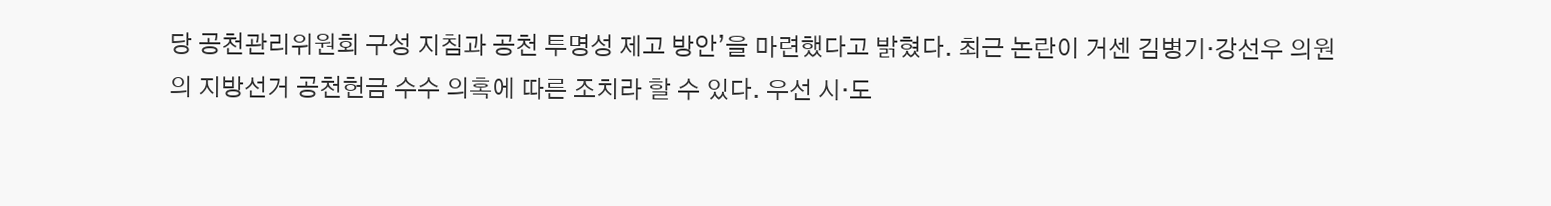당 공천관리위원회 구성 지침과 공천 투명성 제고 방안’을 마련했다고 밝혔다. 최근 논란이 거센 김병기·강선우 의원의 지방선거 공천헌금 수수 의혹에 따른 조치라 할 수 있다. 우선 시·도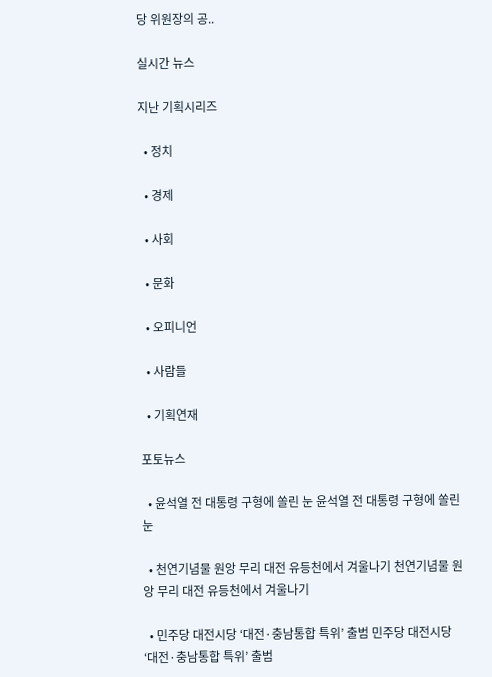당 위원장의 공..

실시간 뉴스

지난 기획시리즈

  • 정치

  • 경제

  • 사회

  • 문화

  • 오피니언

  • 사람들

  • 기획연재

포토뉴스

  • 윤석열 전 대통령 구형에 쏠린 눈 윤석열 전 대통령 구형에 쏠린 눈

  • 천연기념물 원앙 무리 대전 유등천에서 겨울나기 천연기념물 원앙 무리 대전 유등천에서 겨울나기

  • 민주당 대전시당 ‘대전·충남통합 특위’ 출범 민주당 대전시당 ‘대전·충남통합 특위’ 출범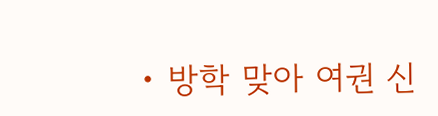• 방학 맞아 여권 신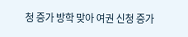청 증가 방학 맞아 여권 신청 증가